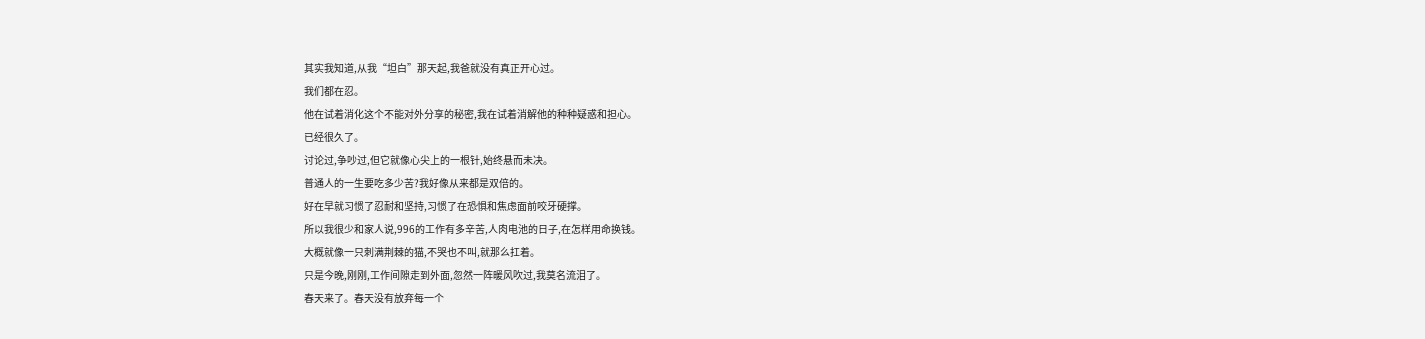其实我知道,从我“坦白”那天起,我爸就没有真正开心过。
我们都在忍。
他在试着消化这个不能对外分享的秘密,我在试着消解他的种种疑惑和担心。
已经很久了。
讨论过,争吵过,但它就像心尖上的一根针,始终悬而未决。
普通人的一生要吃多少苦?我好像从来都是双倍的。
好在早就习惯了忍耐和坚持,习惯了在恐惧和焦虑面前咬牙硬撑。
所以我很少和家人说,996的工作有多辛苦,人肉电池的日子,在怎样用命换钱。
大概就像一只刺满荆棘的猫,不哭也不叫,就那么扛着。
只是今晚,刚刚,工作间隙走到外面,忽然一阵暖风吹过,我莫名流泪了。
春天来了。春天没有放弃每一个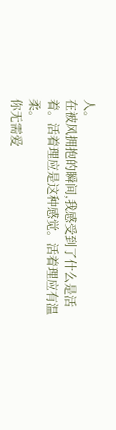人。
在被风拥抱的瞬间,我感受到了什么是活着。活着理应是这种感觉。活着理应有温柔。
你无需爱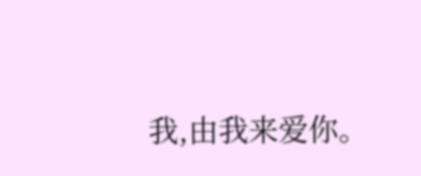我,由我来爱你。